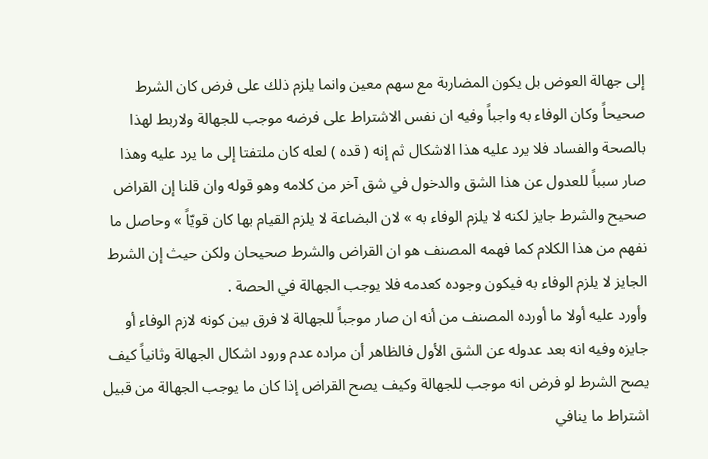إلى جهالة العوض بل يكون المضاربة مع سهم معين وانما يلزم ذلك على فرض كان الشرط صحيحاً وكان الوفاء به واجباً وفيه ان نفس الاشتراط على فرضه موجب للجهالة ولاربط لهذا بالصحة والفساد فلا يرد عليه هذا الاشكال ثم إنه ( قده ) لعله كان ملتفتا إلى ما يرد عليه وهذا صار سبباً للعدول عن هذا الشق والدخول في شق آخر من كلامه وهو قوله وان قلنا إن القراض صحيح والشرط جايز لكنه لا يلزم الوفاء به » لان البضاعة لا يلزم القيام بها كان قويّاً » وحاصل ما نفهم من هذا الكلام كما فهمه المصنف هو ان القراض والشرط صحيحان ولكن حيث إن الشرط الجايز لا يلزم الوفاء به فيكون وجوده كعدمه فلا يوجب الجهالة في الحصة .
وأورد عليه أولا ما أورده المصنف من أنه ان صار موجباً للجهالة لا فرق بين كونه لازم الوفاء أو جايزه وفيه انه بعد عدوله عن الشق الأول فالظاهر أن مراده عدم ورود اشكال الجهالة وثانياً كيف يصح الشرط لو فرض انه موجب للجهالة وكيف يصح القراض إذا كان ما يوجب الجهالة من قبيل اشتراط ما ينافي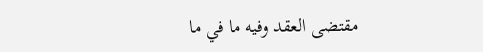مقتضى العقد وفيه ما في ما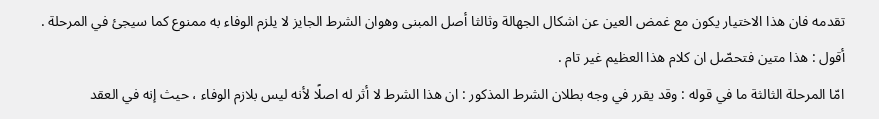تقدمه فان هذا الاختيار يكون مع غمض العين عن اشكال الجهالة وثالثا أصل المبنى وهوان الشرط الجايز لا يلزم الوفاء به ممنوع كما سيجئ في المرحلة . أقول : هذا متين فتحصّل ان كلام هذا العظيم غير تام .
امّا المرحلة الثالثة ما في قوله : وقد يقرر في وجه بطلان الشرط المذكور : ان هذا الشرط لا أثر له اصلًا لأنه ليس بلازم الوفاء ، حيث إنه في العقد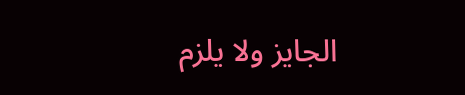الجايز ولا يلزم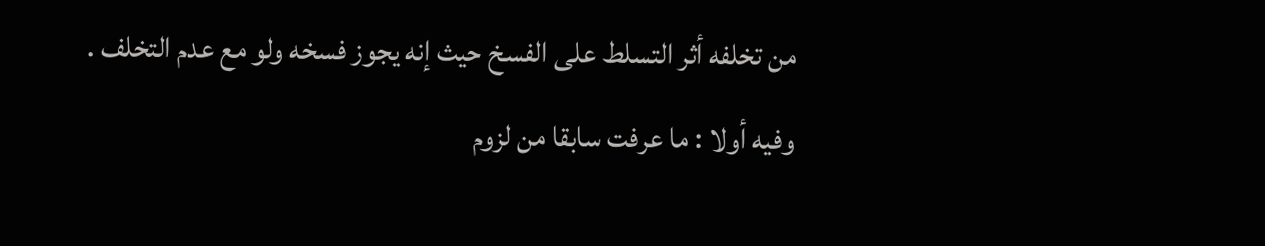من تخلفه أثر التسلط على الفسخ حيث إنه يجوز فسخه ولو مع عدم التخلف . وفيه أولا : ما عرفت سابقا من لزوم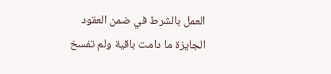العمل بالشرط في ضمن العقود الجايزة ما دامت باقية ولم تفسخ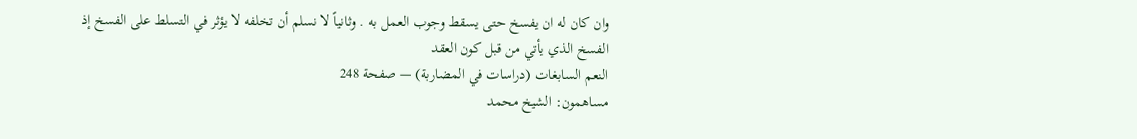وان كان له ان يفسخ حتى يسقط وجوب العمل به . وثانياً لا نسلم أن تخلفه لا يؤثر في التسلط على الفسخ إذ الفسخ الذي يأتي من قبل كون العقد
النعم السابغات (دراسات في المضاربة) — صفحة 248
مساهمون: الشيخ محمد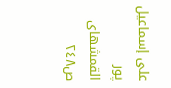على إسماعيل پور القمشهاى
ص٢٤٨